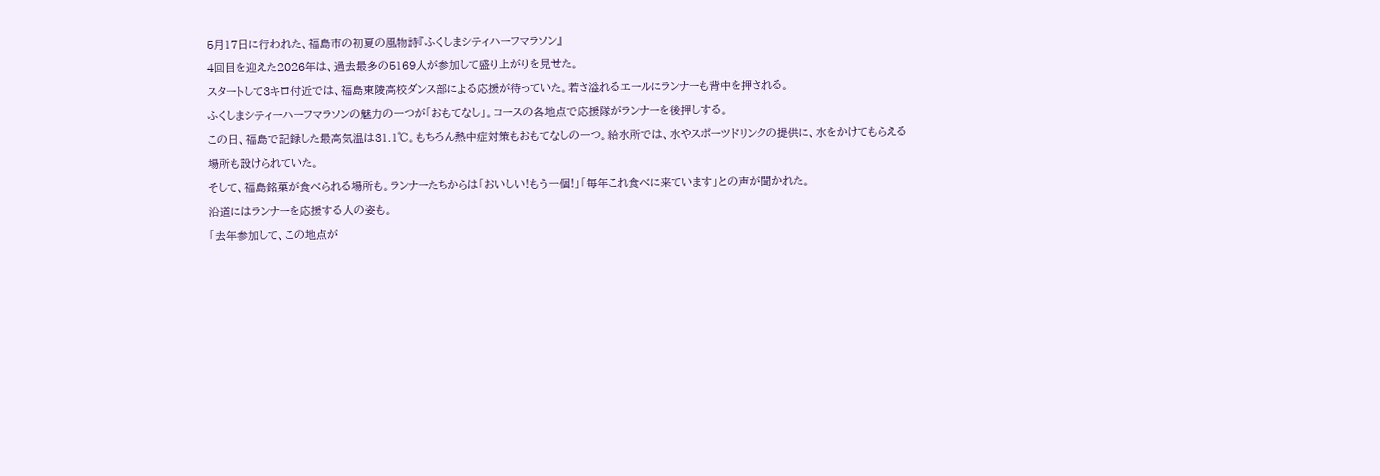5月17日に行われた、福島市の初夏の風物詩『ふくしまシティハーフマラソン』
4回目を迎えた2026年は、過去最多の5169人が参加して盛り上がりを見せた。
スタートして3キロ付近では、福島東陵高校ダンス部による応援が待っていた。若さ溢れるエールにランナーも背中を押される。
ふくしまシティーハーフマラソンの魅力の一つが「おもてなし」。コースの各地点で応援隊がランナーを後押しする。
この日、福島で記録した最高気温は31.1℃。もちろん熱中症対策もおもてなしの一つ。給水所では、水やスポーツドリンクの提供に、水をかけてもらえる場所も設けられていた。
そして、福島銘菓が食べられる場所も。ランナーたちからは「おいしい!もう一個!」「毎年これ食べに来ています」との声が聞かれた。
沿道にはランナーを応援する人の姿も。
「去年参加して、この地点が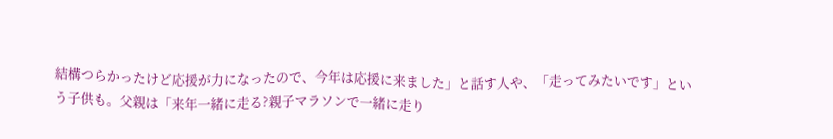結構つらかったけど応援が力になったので、今年は応援に来ました」と話す人や、「走ってみたいです」という子供も。父親は「来年一緒に走る?親子マラソンで一緒に走り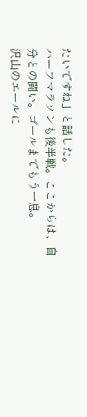たいですね」と話した。
ハーフマラソンも後半戦。ここからは、自分との闘い。ゴールまでもう一息。
沢山のエールに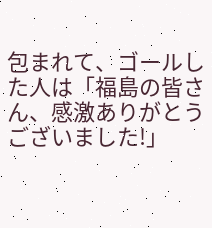包まれて、ゴールした人は「福島の皆さん、感激ありがとうございました!」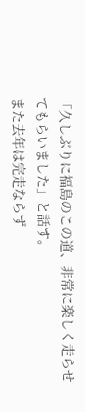「久しぶりに福島のこの道、非常に楽しく走らせてもらいました」と話す。
また去年は完走ならず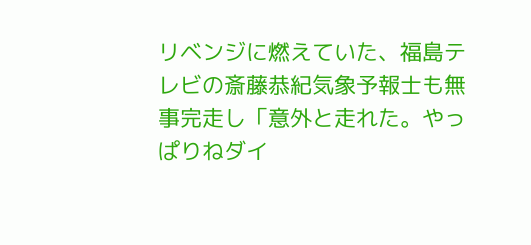リベンジに燃えていた、福島テレビの斎藤恭紀気象予報士も無事完走し「意外と走れた。やっぱりねダイ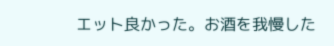エット良かった。お酒を我慢した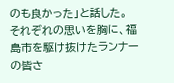のも良かった」と話した。
それぞれの思いを胸に、福島市を駆け抜けたランナーの皆さ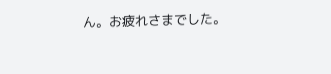ん。お疲れさまでした。